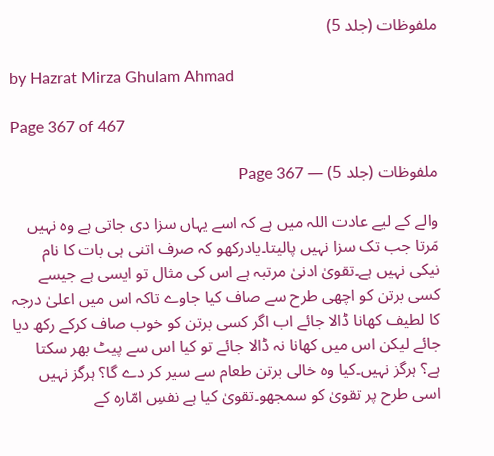ملفوظات (جلد 5)

by Hazrat Mirza Ghulam Ahmad

Page 367 of 467

ملفوظات (جلد 5) — Page 367

والے کے لیے عادت اللہ میں ہے کہ اسے یہاں سزا دی جاتی ہے وہ نہیں مَرتا جب تک سزا نہیں پالیتا۔یادرکھو کہ صرف اتنی ہی بات کا نام نیکی نہیں ہے۔تقویٰ ادنیٰ مرتبہ ہے اس کی مثال تو ایسی ہے جیسے کسی برتن کو اچھی طرح سے صاف کیا جاوے تاکہ اس میں اعلیٰ درجہ کا لطیف کھانا ڈالا جائے اب اگر کسی برتن کو خوب صاف کرکے رکھ دیا جائے لیکن اس میں کھانا نہ ڈالا جائے تو کیا اس سے پیٹ بھر سکتا ہے؟ ہرگز نہیں۔کیا وہ خالی برتن طعام سے سیر کر دے گا؟ ہرگز نہیں اسی طرح پر تقویٰ کو سمجھو۔تقویٰ کیا ہے نفسِ امّارہ کے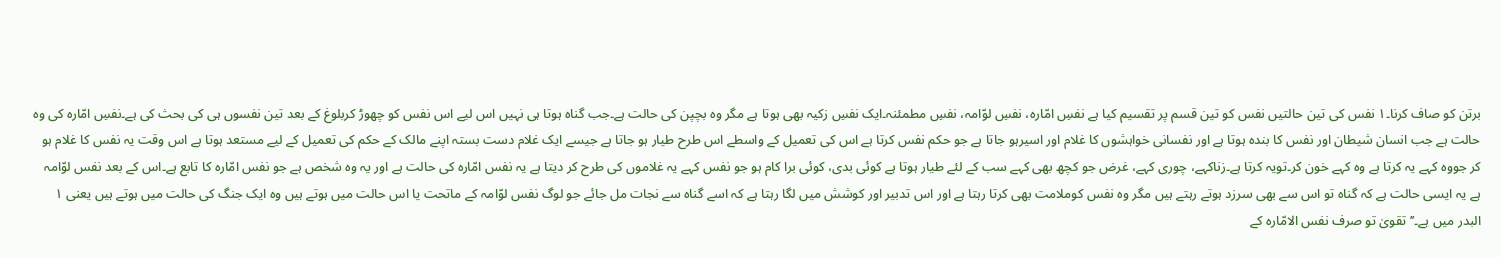برتن کو صاف کرنا۔۱ نفس کی تین حالتیں نفس کو تین قسم پر تقسیم کیا ہے نفسِ امّارہ، نفسِ لوّامہ، نفسِ مطمئنہ۔ایک نفسِ زکیہ بھی ہوتا ہے مگر وہ بچپن کی حالت ہے۔جب گناہ ہوتا ہی نہیں اس لیے اس نفس کو چھوڑ کربلوغ کے بعد تین نفسوں ہی کی بحث کی ہے۔نفسِ امّارہ کی وہ حالت ہے جب انسان شیطان اور نفس کا بندہ ہوتا ہے اور نفسانی خواہشوں کا غلام اور اسیرہو جاتا ہے جو حکم نفس کرتا ہے اس کی تعمیل کے واسطے اس طرح طیار ہو جاتا ہے جیسے ایک غلام دست بستہ اپنے مالک کے حکم کی تعمیل کے لیے مستعد ہوتا ہے اس وقت یہ نفس کا غلام ہو کر جووہ کہے یہ کرتا ہے وہ کہے خون کر۔تویہ کرتا ہے۔زناکہے، چوری کہے، غرض جو کچھ بھی کہے سب کے لئے طیار ہوتا ہے کوئی بدی، کوئی برا کام ہو جو نفس کہے یہ غلاموں کی طرح کر دیتا ہے یہ نفس امّارہ کی حالت ہے اور یہ وہ شخص ہے جو نفس امّارہ کا تابع ہے۔اس کے بعد نفس لوّامہ ہے یہ ایسی حالت ہے کہ گناہ تو اس سے بھی سرزد ہوتے رہتے ہیں مگر وہ نفس کوملامت بھی کرتا رہتا ہے اور اس تدبیر اور کوشش میں لگا رہتا ہے کہ اسے گناہ سے نجات مل جائے جو لوگ نفس لوّامہ کے ماتحت یا اس حالت میں ہوتے ہیں وہ ایک جنگ کی حالت میں ہوتے ہیں یعنی ۱ البدر میں ہے۔’’تقویٰ تو صرف نفس الامّارہ کے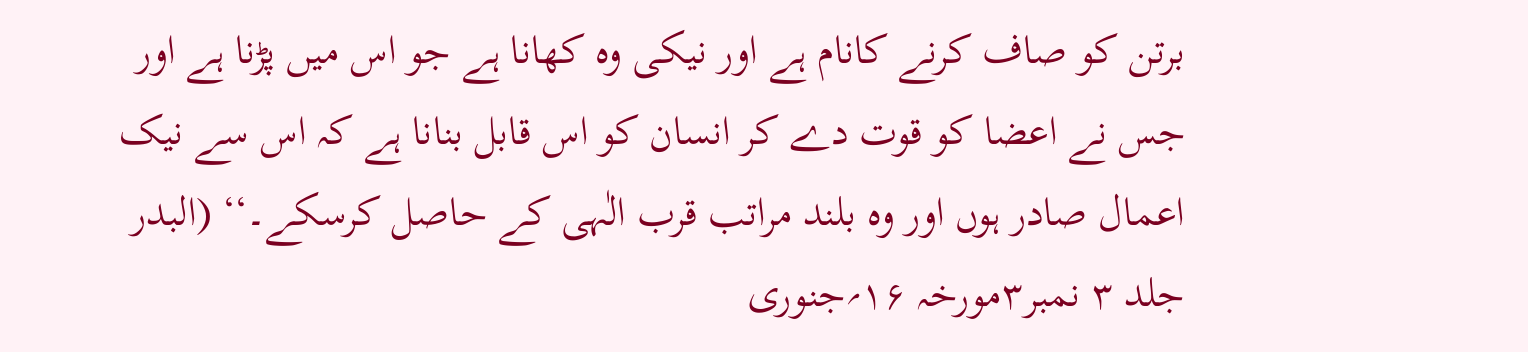برتن کو صاف کرنے کانام ہے اور نیکی وہ کھانا ہے جو اس میں پڑنا ہے اور جس نے اعضا کو قوت دے کر انسان کو اس قابل بنانا ہے کہ اس سے نیک اعمال صادر ہوں اور وہ بلند مراتب قرب الٰہی کے حاصل کرسکے۔‘‘ (البدر جلد ۳ نمبر۳مورخہ ۱۶؍جنوری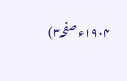۱۹۰۴ء صفحہ۳)